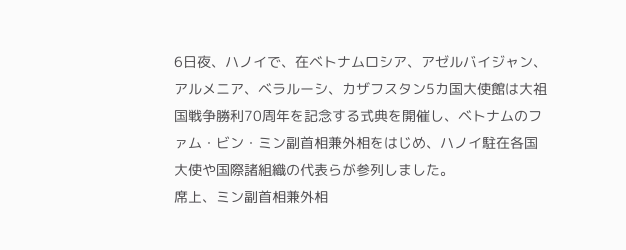6日夜、ハノイで、在ベトナムロシア、アゼルバイジャン、アルメニア、ベラルーシ、カザフスタン5カ国大使館は大祖国戦争勝利70周年を記念する式典を開催し、ベトナムのファム・ビン・ミン副首相兼外相をはじめ、ハノイ駐在各国大使や国際諸組織の代表らが参列しました。
席上、ミン副首相兼外相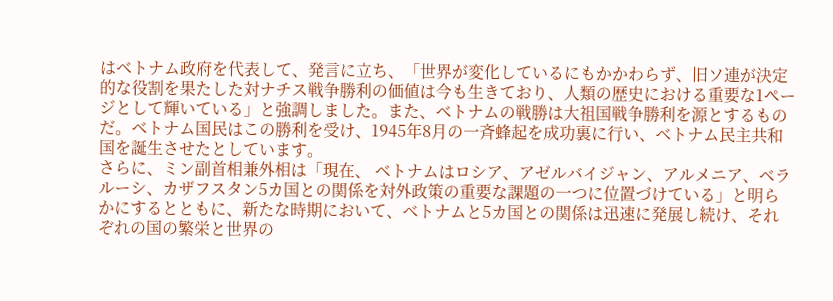はベトナム政府を代表して、発言に立ち、「世界が変化しているにもかかわらず、旧ソ連が決定的な役割を果たした対ナチス戦争勝利の価値は今も生きており、人類の歴史における重要な1ページとして輝いている」と強調しました。また、ベトナムの戦勝は大祖国戦争勝利を源とするものだ。ベトナム国民はこの勝利を受け、1945年8月の一斉蜂起を成功裏に行い、ベトナム民主共和国を誕生させたとしています。
さらに、ミン副首相兼外相は「現在、 ベトナムはロシア、アゼルバイジャン、アルメニア、ベラルーシ、カザフスタン5カ国との関係を対外政策の重要な課題の一つに位置づけている」と明らかにするとともに、新たな時期において、ベトナムと5カ国との関係は迅速に発展し続け、それぞれの国の繁栄と世界の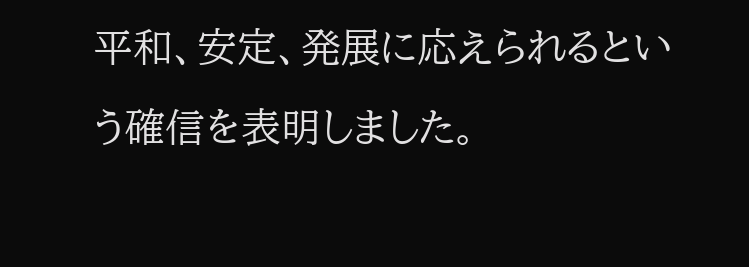平和、安定、発展に応えられるという確信を表明しました。